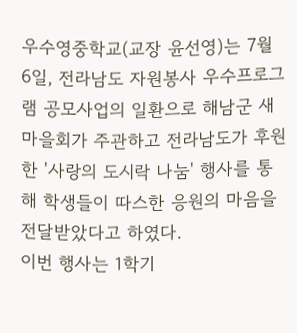우수영중학교(교장 윤선영)는 7월 6일, 전라남도 자원봉사 우수프로그램 공모사업의 일환으로 해남군 새마을회가 주관하고 전라남도가 후원한 '사랑의 도시락 나눔' 행사를 통해 학생들이 따스한 응원의 마음을 전달받았다고 하였다.
이번 행사는 1학기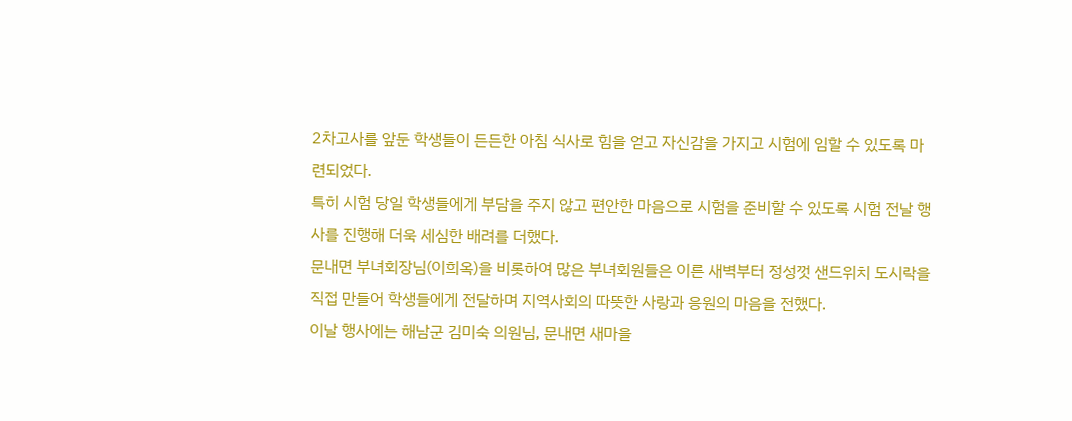2차고사를 앞둔 학생들이 든든한 아침 식사로 힘을 얻고 자신감을 가지고 시험에 임할 수 있도록 마련되었다.
특히 시험 당일 학생들에게 부담을 주지 않고 편안한 마음으로 시험을 준비할 수 있도록 시험 전날 행사를 진행해 더욱 세심한 배려를 더했다.
문내면 부녀회장님(이희옥)을 비롯하여 많은 부녀회원들은 이른 새벽부터 정성껏 샌드위치 도시락을 직접 만들어 학생들에게 전달하며 지역사회의 따뜻한 사랑과 응원의 마음을 전했다.
이날 행사에는 해남군 김미숙 의원님, 문내면 새마을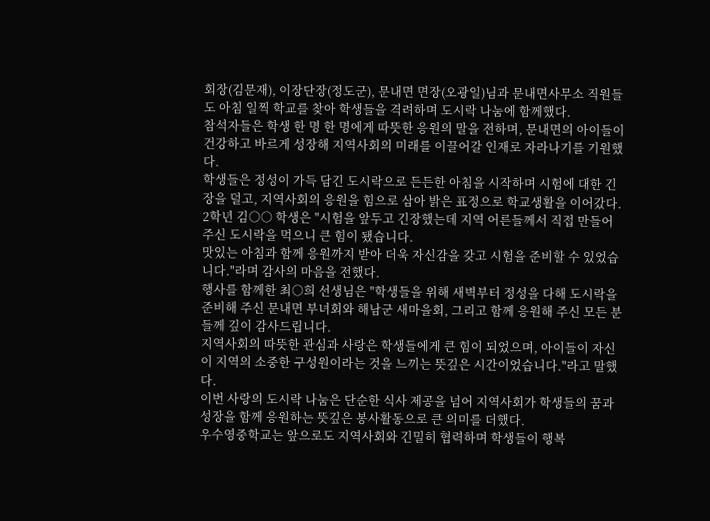회장(김문재), 이장단장(정도군), 문내면 면장(오광일)님과 문내면사무소 직원들도 아침 일찍 학교를 찾아 학생들을 격려하며 도시락 나눔에 함께했다.
참석자들은 학생 한 명 한 명에게 따뜻한 응원의 말을 전하며, 문내면의 아이들이 건강하고 바르게 성장해 지역사회의 미래를 이끌어갈 인재로 자라나기를 기원했다.
학생들은 정성이 가득 담긴 도시락으로 든든한 아침을 시작하며 시험에 대한 긴장을 덜고, 지역사회의 응원을 힘으로 삼아 밝은 표정으로 학교생활을 이어갔다. 2학년 김○○ 학생은 "시험을 앞두고 긴장했는데 지역 어른들께서 직접 만들어 주신 도시락을 먹으니 큰 힘이 됐습니다.
맛있는 아침과 함께 응원까지 받아 더욱 자신감을 갖고 시험을 준비할 수 있었습니다."라며 감사의 마음을 전했다.
행사를 함께한 최○희 선생님은 "학생들을 위해 새벽부터 정성을 다해 도시락을 준비해 주신 문내면 부녀회와 해남군 새마을회, 그리고 함께 응원해 주신 모든 분들께 깊이 감사드립니다.
지역사회의 따뜻한 관심과 사랑은 학생들에게 큰 힘이 되었으며, 아이들이 자신이 지역의 소중한 구성원이라는 것을 느끼는 뜻깊은 시간이었습니다."라고 말했다.
이번 사랑의 도시락 나눔은 단순한 식사 제공을 넘어 지역사회가 학생들의 꿈과 성장을 함께 응원하는 뜻깊은 봉사활동으로 큰 의미를 더했다.
우수영중학교는 앞으로도 지역사회와 긴밀히 협력하며 학생들이 행복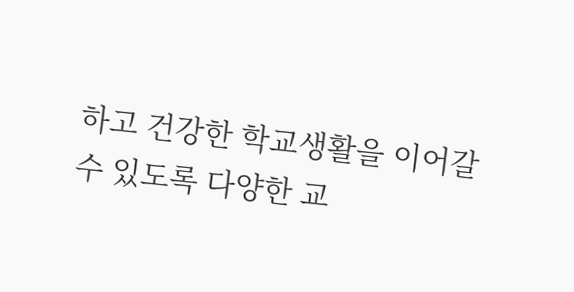하고 건강한 학교생활을 이어갈 수 있도록 다양한 교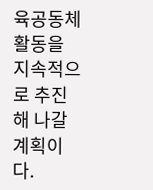육공동체 활동을 지속적으로 추진해 나갈 계획이다.